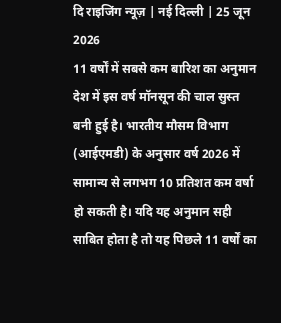दि राइजिंग न्यूज़ | नई दिल्ली | 25 जून 2026
11 वर्षों में सबसे कम बारिश का अनुमान
देश में इस वर्ष मॉनसून की चाल सुस्त बनी हुई है। भारतीय मौसम विभाग (आईएमडी) के अनुसार वर्ष 2026 में सामान्य से लगभग 10 प्रतिशत कम वर्षा हो सकती है। यदि यह अनुमान सही साबित होता है तो यह पिछले 11 वर्षों का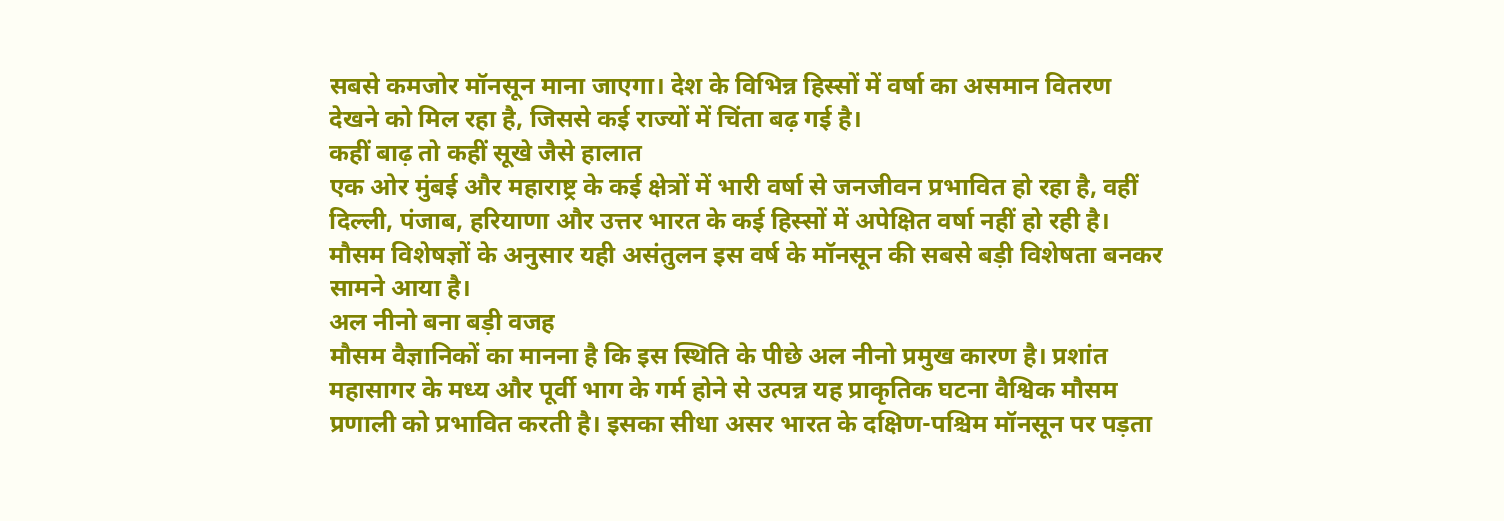सबसे कमजोर मॉनसून माना जाएगा। देश के विभिन्न हिस्सों में वर्षा का असमान वितरण देखने को मिल रहा है, जिससे कई राज्यों में चिंता बढ़ गई है।
कहीं बाढ़ तो कहीं सूखे जैसे हालात
एक ओर मुंबई और महाराष्ट्र के कई क्षेत्रों में भारी वर्षा से जनजीवन प्रभावित हो रहा है, वहीं दिल्ली, पंजाब, हरियाणा और उत्तर भारत के कई हिस्सों में अपेक्षित वर्षा नहीं हो रही है। मौसम विशेषज्ञों के अनुसार यही असंतुलन इस वर्ष के मॉनसून की सबसे बड़ी विशेषता बनकर सामने आया है।
अल नीनो बना बड़ी वजह
मौसम वैज्ञानिकों का मानना है कि इस स्थिति के पीछे अल नीनो प्रमुख कारण है। प्रशांत महासागर के मध्य और पूर्वी भाग के गर्म होने से उत्पन्न यह प्राकृतिक घटना वैश्विक मौसम प्रणाली को प्रभावित करती है। इसका सीधा असर भारत के दक्षिण-पश्चिम मॉनसून पर पड़ता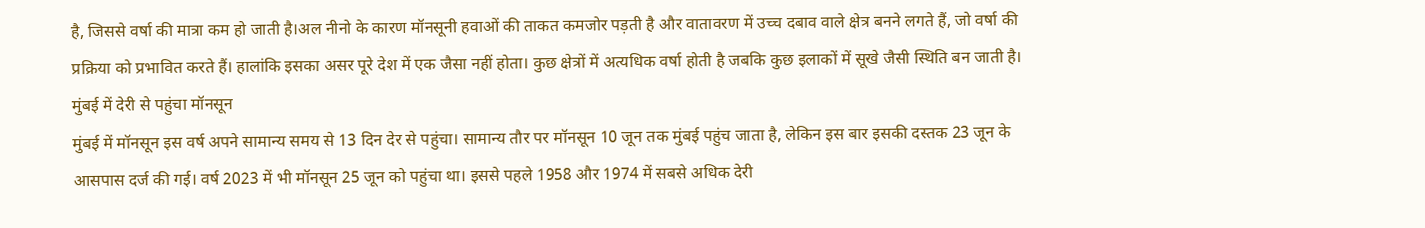है, जिससे वर्षा की मात्रा कम हो जाती है।अल नीनो के कारण मॉनसूनी हवाओं की ताकत कमजोर पड़ती है और वातावरण में उच्च दबाव वाले क्षेत्र बनने लगते हैं, जो वर्षा की प्रक्रिया को प्रभावित करते हैं। हालांकि इसका असर पूरे देश में एक जैसा नहीं होता। कुछ क्षेत्रों में अत्यधिक वर्षा होती है जबकि कुछ इलाकों में सूखे जैसी स्थिति बन जाती है।
मुंबई में देरी से पहुंचा मॉनसून
मुंबई में मॉनसून इस वर्ष अपने सामान्य समय से 13 दिन देर से पहुंचा। सामान्य तौर पर मॉनसून 10 जून तक मुंबई पहुंच जाता है, लेकिन इस बार इसकी दस्तक 23 जून के आसपास दर्ज की गई। वर्ष 2023 में भी मॉनसून 25 जून को पहुंचा था। इससे पहले 1958 और 1974 में सबसे अधिक देरी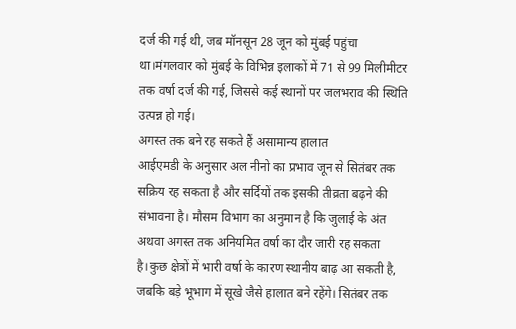दर्ज की गई थी, जब मॉनसून 28 जून को मुंबई पहुंचा था।मंगलवार को मुंबई के विभिन्न इलाकों में 71 से 99 मिलीमीटर तक वर्षा दर्ज की गई, जिससे कई स्थानों पर जलभराव की स्थिति उत्पन्न हो गई।
अगस्त तक बने रह सकते हैं असामान्य हालात
आईएमडी के अनुसार अल नीनो का प्रभाव जून से सितंबर तक सक्रिय रह सकता है और सर्दियों तक इसकी तीव्रता बढ़ने की संभावना है। मौसम विभाग का अनुमान है कि जुलाई के अंत अथवा अगस्त तक अनियमित वर्षा का दौर जारी रह सकता है।कुछ क्षेत्रों में भारी वर्षा के कारण स्थानीय बाढ़ आ सकती है, जबकि बड़े भूभाग में सूखे जैसे हालात बने रहेंगे। सितंबर तक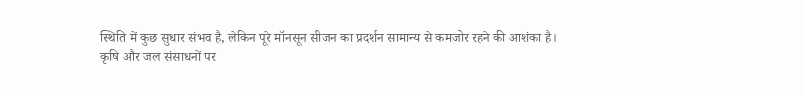स्थिति में कुछ सुधार संभव है, लेकिन पूरे मॉनसून सीजन का प्रदर्शन सामान्य से कमजोर रहने की आशंका है।
कृषि और जल संसाधनों पर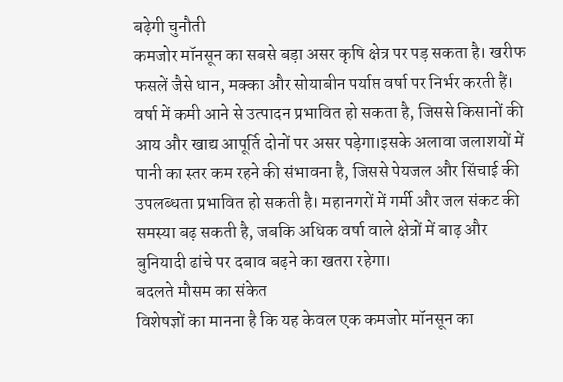बढ़ेगी चुनौती
कमजोर मॉनसून का सबसे बड़ा असर कृषि क्षेत्र पर पड़ सकता है। खरीफ फसलें जैसे धान, मक्का और सोयाबीन पर्याप्त वर्षा पर निर्भर करती हैं। वर्षा में कमी आने से उत्पादन प्रभावित हो सकता है, जिससे किसानों की आय और खाद्य आपूर्ति दोनों पर असर पड़ेगा।इसके अलावा जलाशयों में पानी का स्तर कम रहने की संभावना है, जिससे पेयजल और सिंचाई की उपलब्धता प्रभावित हो सकती है। महानगरों में गर्मी और जल संकट की समस्या बढ़ सकती है, जबकि अधिक वर्षा वाले क्षेत्रों में बाढ़ और बुनियादी ढांचे पर दबाव बढ़ने का खतरा रहेगा।
बदलते मौसम का संकेत
विशेषज्ञों का मानना है कि यह केवल एक कमजोर मॉनसून का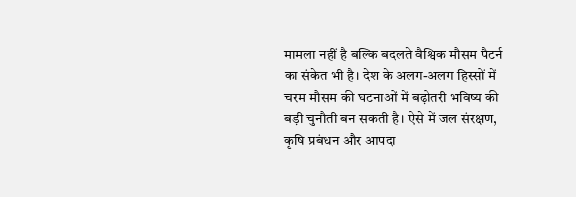मामला नहीं है बल्कि बदलते वैश्विक मौसम पैटर्न का संकेत भी है। देश के अलग-अलग हिस्सों में चरम मौसम की घटनाओं में बढ़ोतरी भविष्य की बड़ी चुनौती बन सकती है। ऐसे में जल संरक्षण, कृषि प्रबंधन और आपदा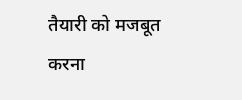तैयारी को मजबूत करना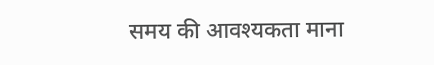समय की आवश्यकता माना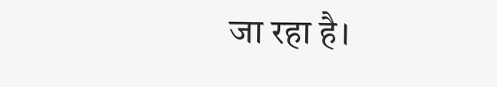जा रहा है।